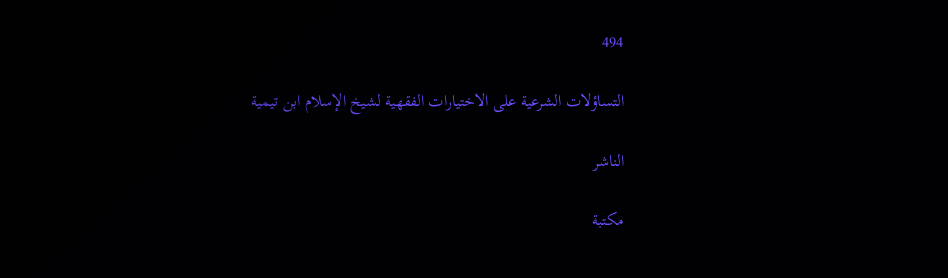494

التساؤلات الشرعية على الاختيارات الفقهية لشيخ الإسلام ابن تيمية

الناشر

مكتبة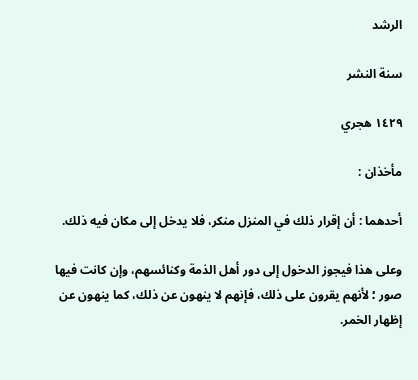الرشد

سنة النشر

١٤٢٩ هجري

مأخذان :

أحدهما : أن إقرار ذلك في المنزل منكر، فلا يدخل إلى مكان فيه ذلك.

وعلى هذا فيجوز الدخول إلى دور أهل الذمة وكنائسهم، وإن كانت فيها صور ؛ لأنهم يقرون على ذلك، فإنهم لا ينهون عن ذلك، كما ينهون عن إظهار الخمر.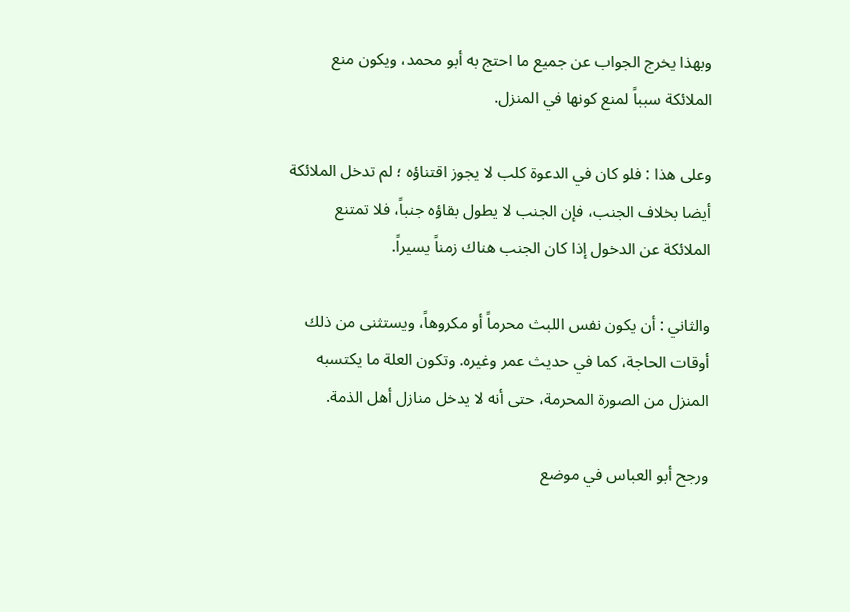وبهذا يخرج الجواب عن جميع ما احتج به أبو محمد، ويكون منع الملائكة سبباً لمنع كونها في المنزل.

وعلى هذا : فلو كان في الدعوة كلب لا يجوز اقتناؤه ؛ لم تدخل الملائكة أيضا بخلاف الجنب، فإن الجنب لا يطول بقاؤه جنباً، فلا تمتنع الملائكة عن الدخول إذا كان الجنب هناك زمناً يسيراً.

والثاني : أن يكون نفس اللبث محرماً أو مكروهاً، ويستثنى من ذلك أوقات الحاجة، كما في حديث عمر وغيره. وتكون العلة ما يكتسبه المنزل من الصورة المحرمة، حتى أنه لا يدخل منازل أهل الذمة.

ورجح أبو العباس في موضع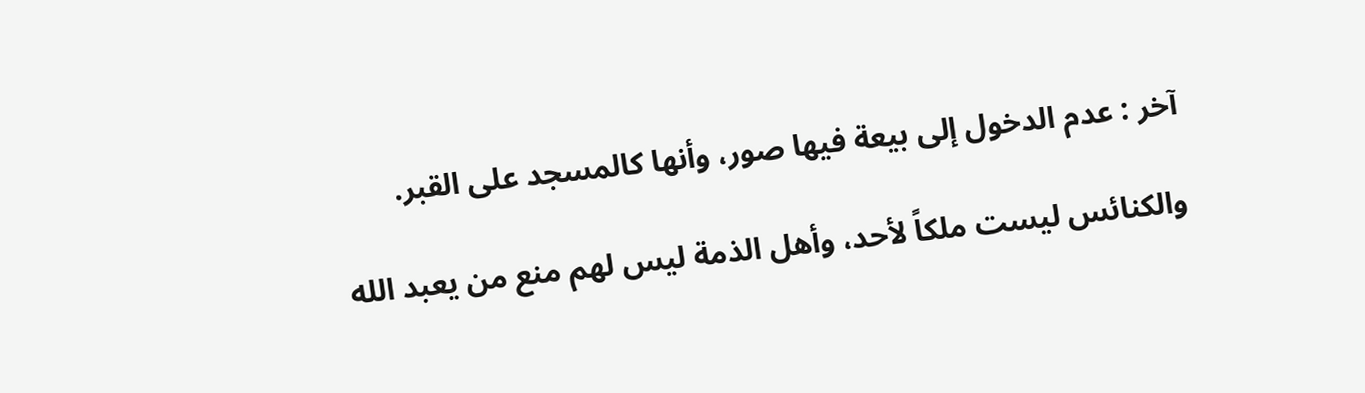آخر : عدم الدخول إلى بيعة فيها صور، وأنها كالمسجد على القبر.

والكنائس ليست ملكاً لأحد، وأهل الذمة ليس لهم منع من يعبد الله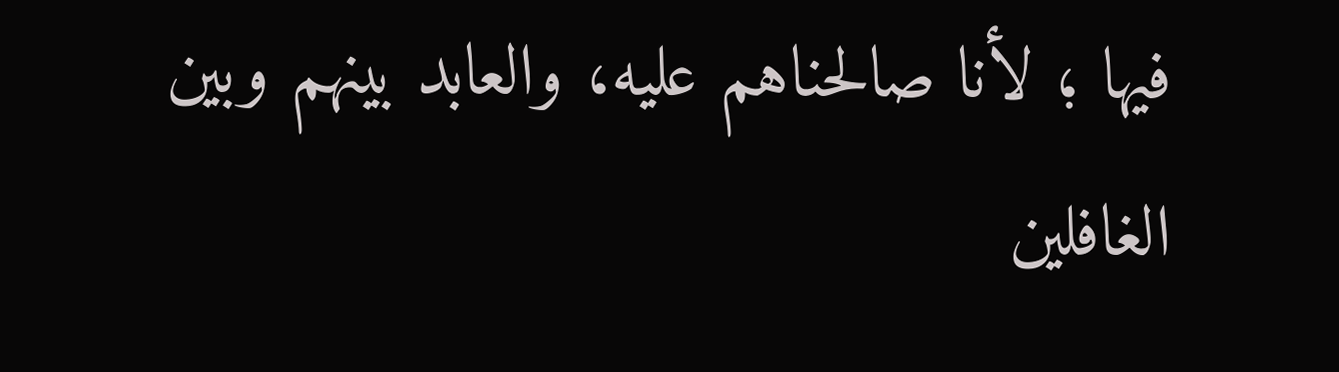فيها ؛ لأنا صالحناهم عليه، والعابد بينهم وبين الغافلين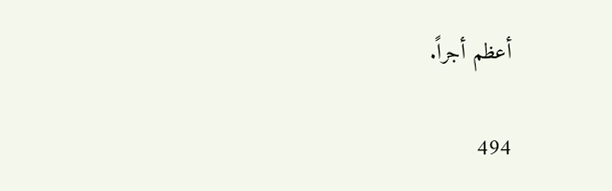أعظم أجراً.

494